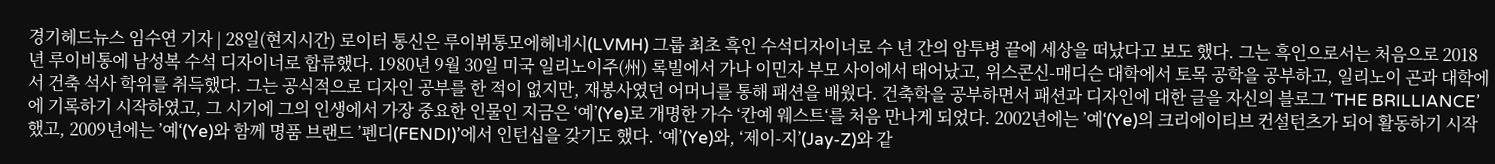경기헤드뉴스 임수연 기자 | 28일(현지시간) 로이터 통신은 루이뷔통모에헤네시(LVMH) 그룹 최초 흑인 수석디자이너로 수 년 간의 암투병 끝에 세상을 떠났다고 보도 했다. 그는 흑인으로서는 처음으로 2018년 루이비통에 남성복 수석 디자이너로 합류했다. 1980년 9월 30일 미국 일리노이주(州) 록빌에서 가나 이민자 부모 사이에서 태어났고, 위스콘신-매디슨 대학에서 토목 공학을 공부하고, 일리노이 곤과 대학에서 건축 석사 학위를 취득했다. 그는 공식적으로 디자인 공부를 한 적이 없지만, 재봉사였던 어머니를 통해 패션을 배웠다. 건축학을 공부하면서 패션과 디자인에 대한 글을 자신의 블로그 ‘THE BRILLIANCE’에 기록하기 시작하였고, 그 시기에 그의 인생에서 가장 중요한 인물인 지금은 ‘예’(Ye)로 개명한 가수 ‘칸예 웨스트‘를 처음 만나게 되었다. 2002년에는 ’예‘(Ye)의 크리에이티브 컨설턴츠가 되어 활동하기 시작했고, 2009년에는 ’예‘(Ye)와 함께 명품 브랜드 ’펜디(FENDI)’에서 인턴십을 갖기도 했다. ‘예’(Ye)와, ‘제이-지’(Jay-Z)와 같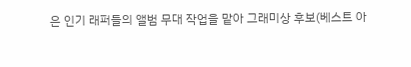은 인기 래퍼들의 앨범 무대 작업을 맡아 그래미상 후보(베스트 아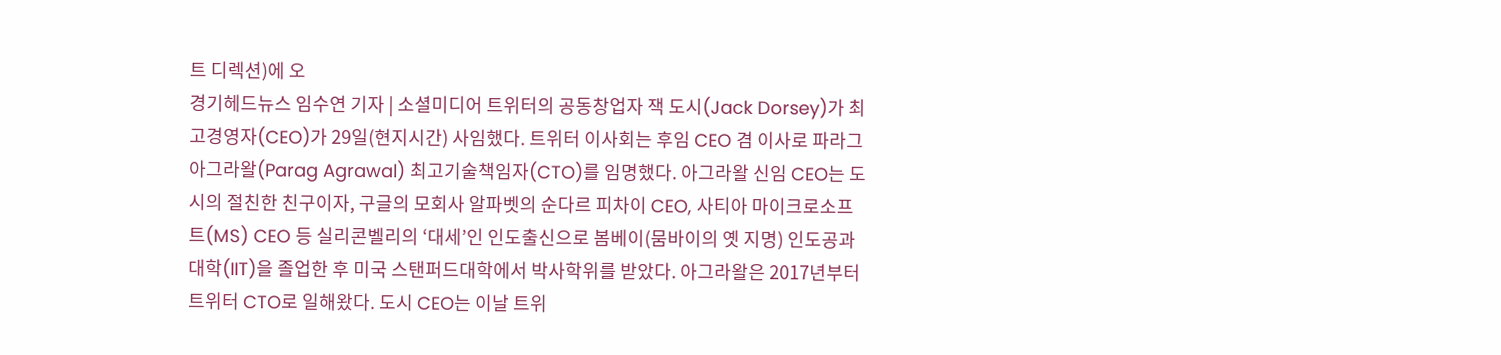트 디렉션)에 오
경기헤드뉴스 임수연 기자 | 소셜미디어 트위터의 공동창업자 잭 도시(Jack Dorsey)가 최고경영자(CEO)가 29일(현지시간) 사임했다. 트위터 이사회는 후임 CEO 겸 이사로 파라그 아그라왈(Parag Agrawal) 최고기술책임자(CTO)를 임명했다. 아그라왈 신임 CEO는 도시의 절친한 친구이자, 구글의 모회사 알파벳의 순다르 피차이 CEO, 사티아 마이크로소프트(MS) CEO 등 실리콘벨리의 ‘대세’인 인도출신으로 봄베이(뭄바이의 옛 지명) 인도공과대학(IIT)을 졸업한 후 미국 스탠퍼드대학에서 박사학위를 받았다. 아그라왈은 2017년부터 트위터 CTO로 일해왔다. 도시 CEO는 이날 트위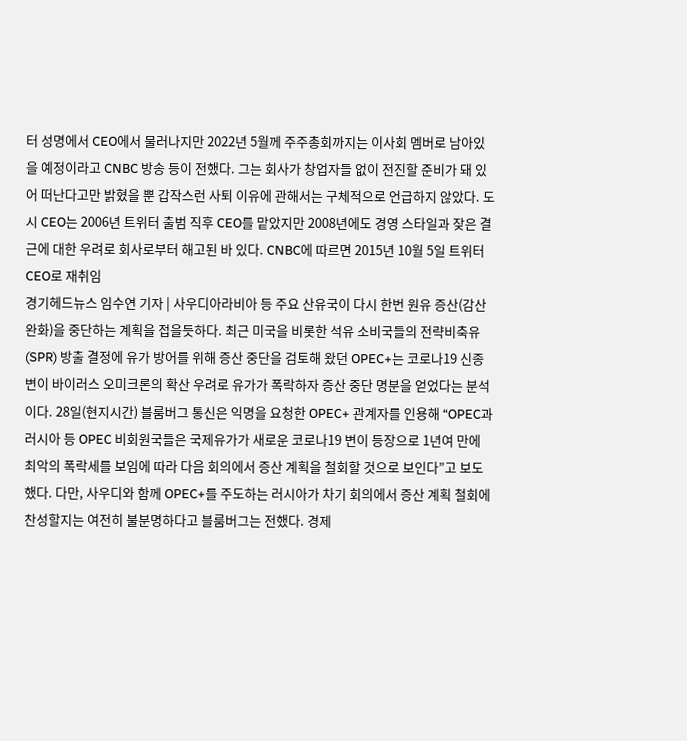터 성명에서 CEO에서 물러나지만 2022년 5월께 주주총회까지는 이사회 멤버로 남아있을 예정이라고 CNBC 방송 등이 전했다. 그는 회사가 창업자들 없이 전진할 준비가 돼 있어 떠난다고만 밝혔을 뿐 갑작스런 사퇴 이유에 관해서는 구체적으로 언급하지 않았다. 도시 CEO는 2006년 트위터 출범 직후 CEO를 맡았지만 2008년에도 경영 스타일과 잦은 결근에 대한 우려로 회사로부터 해고된 바 있다. CNBC에 따르면 2015년 10월 5일 트위터 CEO로 재취임
경기헤드뉴스 임수연 기자 | 사우디아라비아 등 주요 산유국이 다시 한번 원유 증산(감산 완화)을 중단하는 계획을 접을듯하다. 최근 미국을 비롯한 석유 소비국들의 전략비축유(SPR) 방출 결정에 유가 방어를 위해 증산 중단을 검토해 왔던 OPEC+는 코로나19 신종 변이 바이러스 오미크론의 확산 우려로 유가가 폭락하자 증산 중단 명분을 얻었다는 분석이다. 28일(현지시간) 블룸버그 통신은 익명을 요청한 OPEC+ 관계자를 인용해 “OPEC과 러시아 등 OPEC 비회원국들은 국제유가가 새로운 코로나19 변이 등장으로 1년여 만에 최악의 폭락세를 보임에 따라 다음 회의에서 증산 계획을 철회할 것으로 보인다”고 보도했다. 다만, 사우디와 함께 OPEC+를 주도하는 러시아가 차기 회의에서 증산 계획 철회에 찬성할지는 여전히 불분명하다고 블룸버그는 전했다. 경제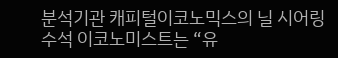분석기관 캐피털이코노믹스의 닐 시어링 수석 이코노미스트는 “유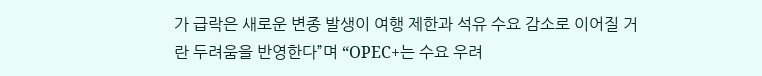가 급락은 새로운 변종 발생이 여행 제한과 석유 수요 감소로 이어질 거란 두려움을 반영한다”며 “OPEC+는 수요 우려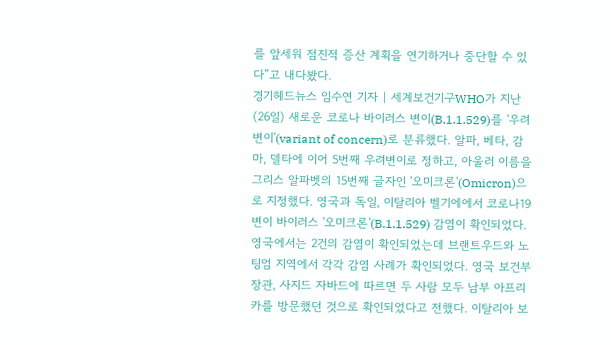를 앞세워 점진적 증산 계획을 연기하거나 중단할 수 있다”고 내다봤다.
경기헤드뉴스 임수연 기자 | 세계보건기구WHO가 지난(26일) 새로운 코로나 바이러스 변이(B.1.1.529)를 '우려 변이'(variant of concern)로 분류했다. 알파, 베타, 감마, 델타에 이어 5번째 우려변이로 정하고, 아울러 이름을 그리스 알파벳의 15번째 글자인 '오미크론'(Omicron)으로 지정했다. 영국과 독일, 이탈리아 벨기에에서 코로나19 변이 바이러스 '오미크론'(B.1.1.529) 감염이 확인되었다. 영국에서는 2건의 감염이 확인되었는데 브랜트우드와 노팅엄 지역에서 각각 감염 사례가 확인되었다. 영국 보건부 장관, 사지드 자바드에 따르면 두 사람 모두 남부 아프리카를 방문했던 것으로 확인되었다고 전했다. 이탈리아 보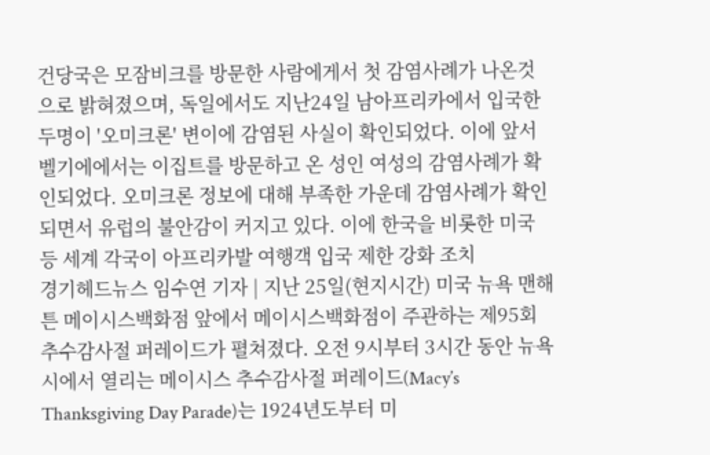건당국은 모잠비크를 방문한 사람에게서 첫 감염사례가 나온것으로 밝혀졌으며, 독일에서도 지난24일 남아프리카에서 입국한 두명이 '오미크론' 변이에 감염된 사실이 확인되었다. 이에 앞서 벨기에에서는 이집트를 방문하고 온 성인 여성의 감염사례가 확인되었다. 오미크론 정보에 대해 부족한 가운데 감염사례가 확인되면서 유럽의 불안감이 커지고 있다. 이에 한국을 비롯한 미국 등 세계 각국이 아프리카발 여행객 입국 제한 강화 조치
경기헤드뉴스 임수연 기자 | 지난 25일(현지시간) 미국 뉴욕 맨해튼 메이시스백화점 앞에서 메이시스백화점이 주관하는 제95회 추수감사절 퍼레이드가 펼쳐졌다. 오전 9시부터 3시간 동안 뉴욕시에서 열리는 메이시스 추수감사절 퍼레이드(Macy’s Thanksgiving Day Parade)는 1924년도부터 미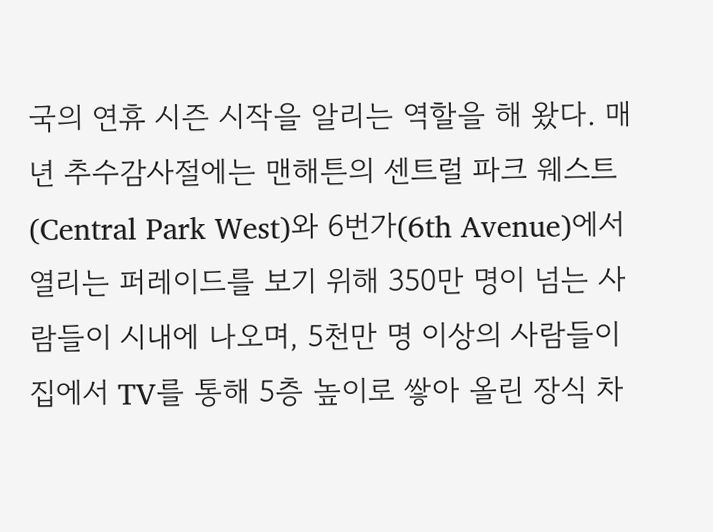국의 연휴 시즌 시작을 알리는 역할을 해 왔다. 매년 추수감사절에는 맨해튼의 센트럴 파크 웨스트(Central Park West)와 6번가(6th Avenue)에서 열리는 퍼레이드를 보기 위해 350만 명이 넘는 사람들이 시내에 나오며, 5천만 명 이상의 사람들이 집에서 TV를 통해 5층 높이로 쌓아 올린 장식 차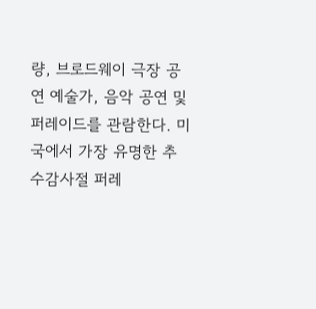량, 브로드웨이 극장 공연 예술가, 음악 공연 및 퍼레이드를 관람한다. 미국에서 가장 유명한 추수감사절 퍼레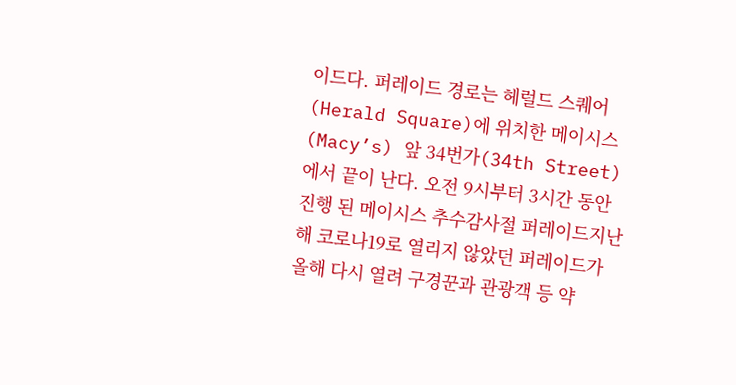이드다. 퍼레이드 경로는 헤럴드 스퀘어(Herald Square)에 위치한 메이시스(Macy’s) 앞 34번가(34th Street)에서 끝이 난다. 오전 9시부터 3시간 동안 진행 된 메이시스 추수감사절 퍼레이드지난해 코로나19로 열리지 않았던 퍼레이드가 올해 다시 열려 구경꾼과 관광객 등 약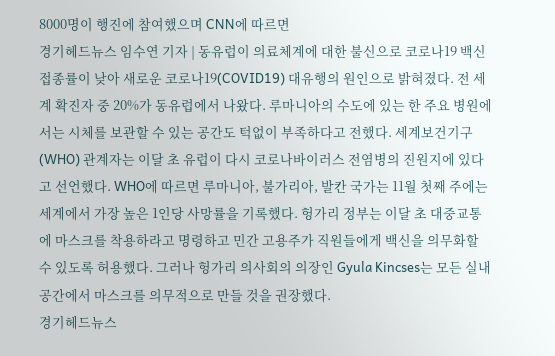8000명이 행진에 참여했으며 CNN에 따르면
경기헤드뉴스 임수연 기자 | 동유럽이 의료체계에 대한 불신으로 코로나19 백신 접종률이 낮아 새로운 코로나19(COVID19) 대유행의 원인으로 밝혀졌다. 전 세계 확진자 중 20%가 동유럽에서 나왔다. 루마니아의 수도에 있는 한 주요 병원에서는 시체를 보관할 수 있는 공간도 턱없이 부족하다고 전했다. 세계보건기구(WHO) 관계자는 이달 초 유럽이 다시 코로나바이러스 전염병의 진원지에 있다고 선언했다. WHO에 따르면 루마니아, 불가리아, 발칸 국가는 11월 첫째 주에는 세계에서 가장 높은 1인당 사망률을 기록했다. 헝가리 정부는 이달 초 대중교통에 마스크를 착용하라고 명령하고 민간 고용주가 직원들에게 백신을 의무화할 수 있도록 허용했다. 그러나 헝가리 의사회의 의장인 Gyula Kincses는 모든 실내 공간에서 마스크를 의무적으로 만들 것을 권장했다.
경기헤드뉴스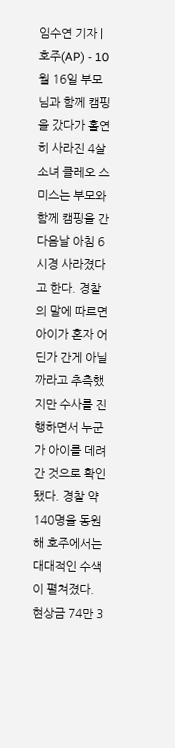임수연 기자 | 호주(AP) - 10월 16일 부모님과 함께 캠핑을 갔다가 홀연히 사라진 4살 소녀 클레오 스미스는 부모와 함께 캠핑을 간 다음날 아침 6시경 사라졌다고 한다. 경찰의 말에 따르면 아이가 혼자 어딘가 간게 아닐까라고 추측했지만 수사를 진행하면서 누군가 아이를 데려간 것으로 확인됐다. 경찰 약 140명을 동원해 호주에서는 대대적인 수색이 펼쳐졌다. 현상금 74만 3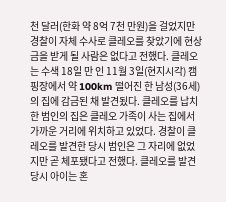천 달러(한화 약 8억 7천 만원)을 걸었지만 경찰이 자체 수사로 클레오를 찾았기에 현상금을 받게 될 사람은 없다고 전했다. 클레오는 수색 18일 만 인 11월 3일(현지시각) 캠핑장에서 약 100km 떨어진 한 남성(36세)의 집에 감금된 채 발견됬다. 클레오를 납치한 범인의 집은 클레오 가족이 사는 집에서 가까운 거리에 위치하고 있었다. 경찰이 클레오를 발견한 당시 범인은 그 자리에 없었지만 곧 체포됐다고 전했다. 클레오를 발견 당시 아이는 혼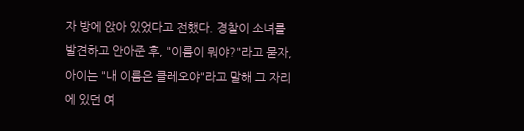자 방에 앉아 있었다고 전했다. 경찰이 소녀를 발견하고 안아준 후, "이름이 뭐야?"라고 묻자, 아이는 "내 이름은 클레오야"라고 말해 그 자리에 있던 여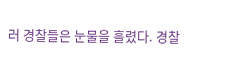러 경찰들은 눈물을 흘렸다. 경찰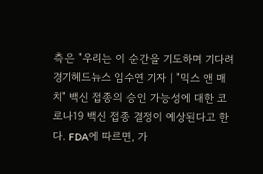측은 "우리는 이 순간을 기도하며 기다려
경기헤드뉴스 임수연 기자 | "믹스 앤 매치" 백신 접종의 승인 가능성에 대한 코로나19 백신 접종 결정이 예상된다고 한다. FDA에 따르면, 가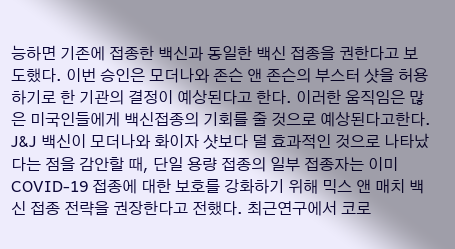능하면 기존에 접종한 백신과 동일한 백신 접종을 권한다고 보도했다. 이번 승인은 모더나와 존슨 앤 존슨의 부스터 샷을 허용하기로 한 기관의 결정이 예상된다고 한다. 이러한 움직임은 많은 미국인들에게 백신접종의 기회를 줄 것으로 예상된다고한다. J&J 백신이 모더나와 화이자 샷보다 덜 효과적인 것으로 나타났다는 점을 감안할 때, 단일 용량 접종의 일부 접종자는 이미 COVID-19 접종에 대한 보호를 강화하기 위해 믹스 앤 매치 백신 접종 전략을 권장한다고 전했다. 최근연구에서 코로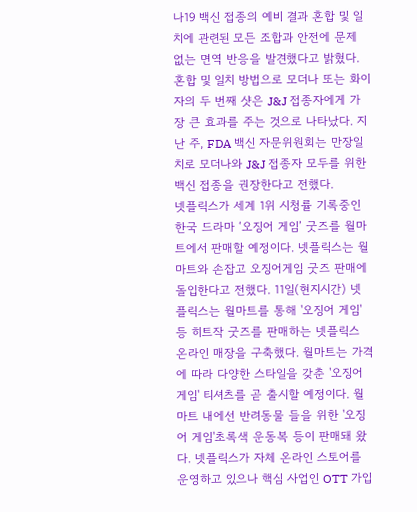나19 백신 접종의 예비 결과 혼합 및 일치에 관련된 모든 조합과 안전에 문제 없는 면역 반응을 발견했다고 밝혔다. 혼합 및 일치 방법으로 모더나 또는 화이자의 두 번째 샷은 J&J 접종자에게 가장 큰 효과를 주는 것으로 나타났다. 지난 주, FDA 백신 자문위원회는 만장일치로 모더나와 J&J 접종자 모두를 위한 백신 접종을 권장한다고 전했다.
넷플릭스가 세계 1위 시청률 기록중인 한국 드라마 ‘오징어 게임’ 굿즈를 월마트에서 판매할 예정이다. 넷플릭스는 월마트와 손잡고 오징어게임 굿즈 판매에 돌입한다고 전했다. 11일(현지시간) 넷플릭스는 월마트를 통해 '오징어 게임' 등 히트작 굿즈를 판매하는 넷플릭스 온라인 매장을 구축했다. 월마트는 가격에 따라 다양한 스타일을 갖춘 '오징어 게임' 티셔츠를 곧 출시할 예정이다. 월마트 내에선 반려동물 들을 위한 '오징어 게임'초록색 운동복 등이 판매돼 왔다. 넷플릭스가 자체 온라인 스토어를 운영하고 있으나 핵심 사업인 OTT 가입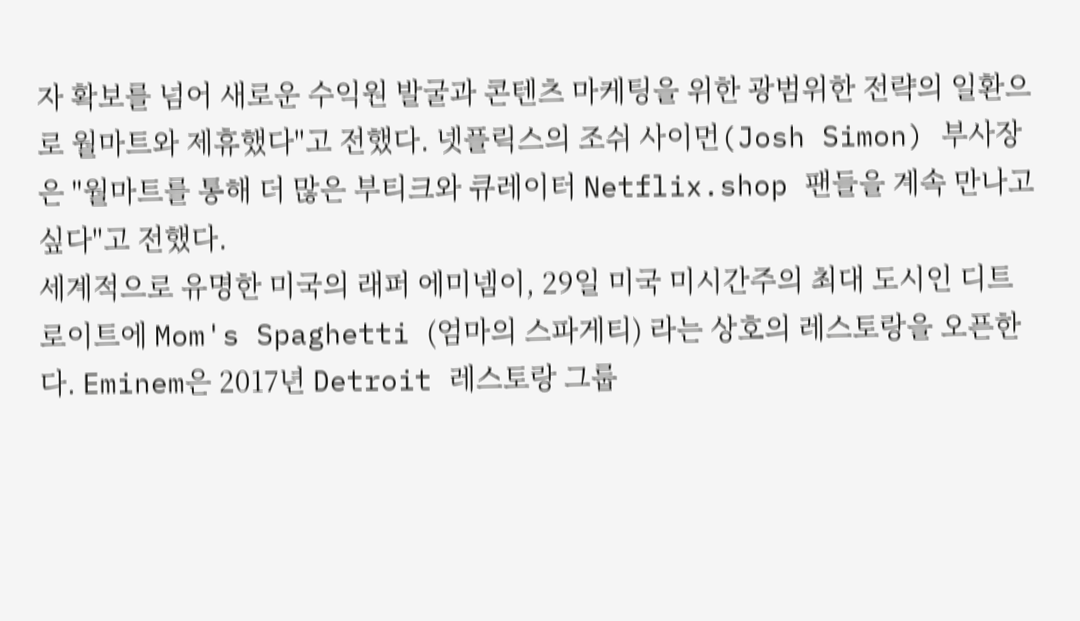자 확보를 넘어 새로운 수익원 발굴과 콘텐츠 마케팅을 위한 광범위한 전략의 일환으로 월마트와 제휴했다"고 전했다. 넷플릭스의 조쉬 사이먼(Josh Simon) 부사장은 "월마트를 통해 더 많은 부티크와 큐레이터 Netflix.shop 팬들을 계속 만나고 싶다"고 전했다.
세계적으로 유명한 미국의 래퍼 에미넴이, 29일 미국 미시간주의 최대 도시인 디트로이트에 Mom's Spaghetti (엄마의 스파게티) 라는 상호의 레스토랑을 오픈한다. Eminem은 2017년 Detroit 레스토랑 그룹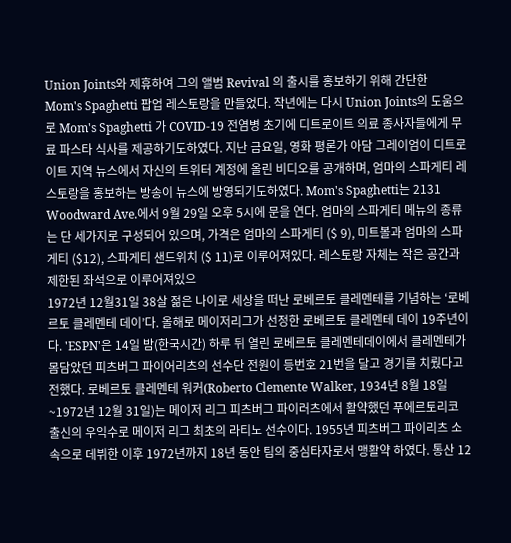Union Joints와 제휴하여 그의 앨범 Revival 의 출시를 홍보하기 위해 간단한 Mom's Spaghetti 팝업 레스토랑을 만들었다. 작년에는 다시 Union Joints의 도움으로 Mom's Spaghetti 가 COVID-19 전염병 초기에 디트로이트 의료 종사자들에게 무료 파스타 식사를 제공하기도하였다. 지난 금요일, 영화 평론가 아담 그레이엄이 디트로이트 지역 뉴스에서 자신의 트위터 계정에 올린 비디오를 공개하며, 엄마의 스파게티 레스토랑을 홍보하는 방송이 뉴스에 방영되기도하였다. Mom's Spaghetti는 2131 Woodward Ave.에서 9월 29일 오후 5시에 문을 연다. 엄마의 스파게티 메뉴의 종류는 단 세가지로 구성되어 있으며, 가격은 엄마의 스파게티 ($ 9), 미트볼과 엄마의 스파게티 ($12), 스파게티 샌드위치 ($ 11)로 이루어져있다. 레스토랑 자체는 작은 공간과 제한된 좌석으로 이루어져있으
1972년 12월31일 38살 젊은 나이로 세상을 떠난 로베르토 클레멘테를 기념하는 ‘로베르토 클레멘테 데이’다. 올해로 메이저리그가 선정한 로베르토 클레멘테 데이 19주년이다. 'ESPN'은 14일 밤(한국시간) 하루 뒤 열린 로베르토 클레멘테데이에서 클레멘테가 몸담았던 피츠버그 파이어리츠의 선수단 전원이 등번호 21번을 달고 경기를 치뤘다고 전했다. 로베르토 클레멘테 워커(Roberto Clemente Walker, 1934년 8월 18일~1972년 12월 31일)는 메이저 리그 피츠버그 파이러츠에서 활약했던 푸에르토리코 출신의 우익수로 메이저 리그 최초의 라티노 선수이다. 1955년 피츠버그 파이리츠 소속으로 데뷔한 이후 1972년까지 18년 동안 팀의 중심타자로서 맹활약 하였다. 통산 12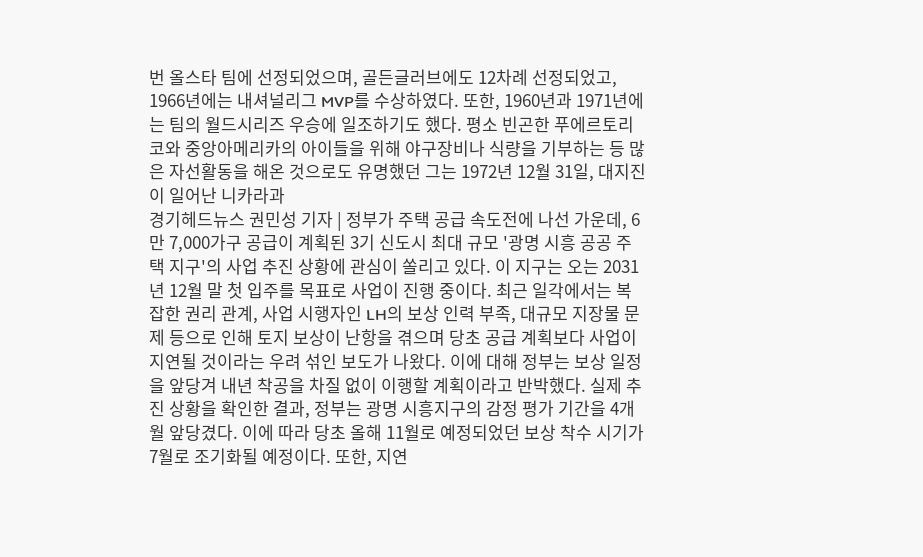번 올스타 팀에 선정되었으며, 골든글러브에도 12차례 선정되었고, 1966년에는 내셔널리그 MVP를 수상하였다. 또한, 1960년과 1971년에는 팀의 월드시리즈 우승에 일조하기도 했다. 평소 빈곤한 푸에르토리코와 중앙아메리카의 아이들을 위해 야구장비나 식량을 기부하는 등 많은 자선활동을 해온 것으로도 유명했던 그는 1972년 12월 31일, 대지진이 일어난 니카라과
경기헤드뉴스 권민성 기자 | 정부가 주택 공급 속도전에 나선 가운데, 6만 7,000가구 공급이 계획된 3기 신도시 최대 규모 '광명 시흥 공공 주택 지구'의 사업 추진 상황에 관심이 쏠리고 있다. 이 지구는 오는 2031년 12월 말 첫 입주를 목표로 사업이 진행 중이다. 최근 일각에서는 복잡한 권리 관계, 사업 시행자인 LH의 보상 인력 부족, 대규모 지장물 문제 등으로 인해 토지 보상이 난항을 겪으며 당초 공급 계획보다 사업이 지연될 것이라는 우려 섞인 보도가 나왔다. 이에 대해 정부는 보상 일정을 앞당겨 내년 착공을 차질 없이 이행할 계획이라고 반박했다. 실제 추진 상황을 확인한 결과, 정부는 광명 시흥지구의 감정 평가 기간을 4개월 앞당겼다. 이에 따라 당초 올해 11월로 예정되었던 보상 착수 시기가 7월로 조기화될 예정이다. 또한, 지연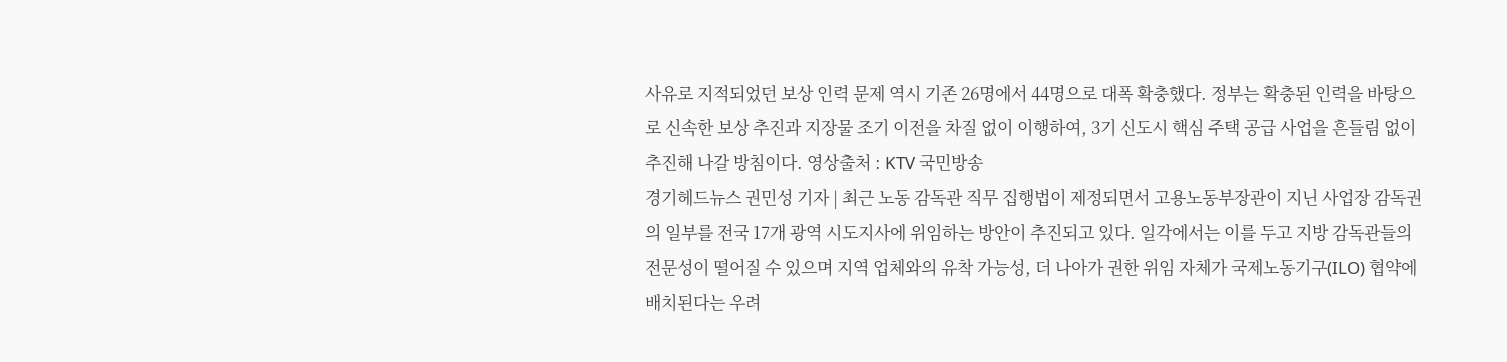사유로 지적되었던 보상 인력 문제 역시 기존 26명에서 44명으로 대폭 확충했다. 정부는 확충된 인력을 바탕으로 신속한 보상 추진과 지장물 조기 이전을 차질 없이 이행하여, 3기 신도시 핵심 주택 공급 사업을 흔들림 없이 추진해 나갈 방침이다. 영상출처 : KTV 국민방송
경기헤드뉴스 권민성 기자 | 최근 노동 감독관 직무 집행법이 제정되면서 고용노동부장관이 지닌 사업장 감독권의 일부를 전국 17개 광역 시도지사에 위임하는 방안이 추진되고 있다. 일각에서는 이를 두고 지방 감독관들의 전문성이 떨어질 수 있으며 지역 업체와의 유착 가능성, 더 나아가 권한 위임 자체가 국제노동기구(ILO) 협약에 배치된다는 우려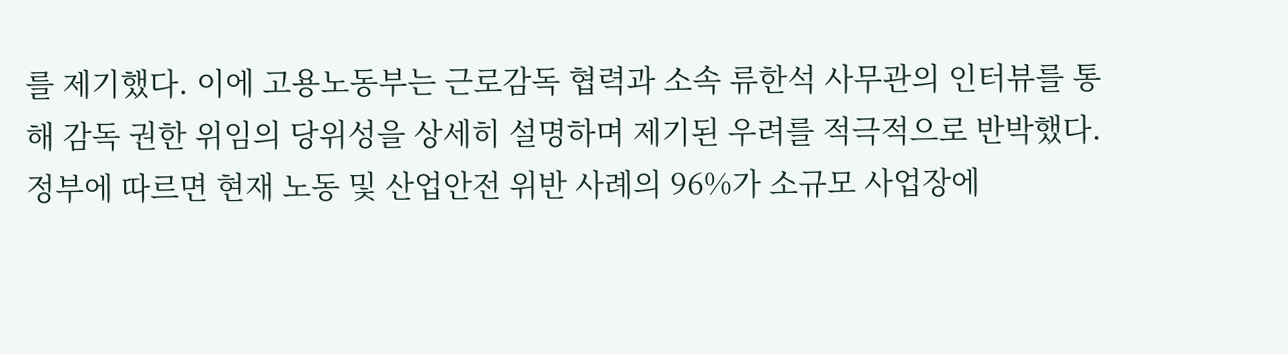를 제기했다. 이에 고용노동부는 근로감독 협력과 소속 류한석 사무관의 인터뷰를 통해 감독 권한 위임의 당위성을 상세히 설명하며 제기된 우려를 적극적으로 반박했다. 정부에 따르면 현재 노동 및 산업안전 위반 사례의 96%가 소규모 사업장에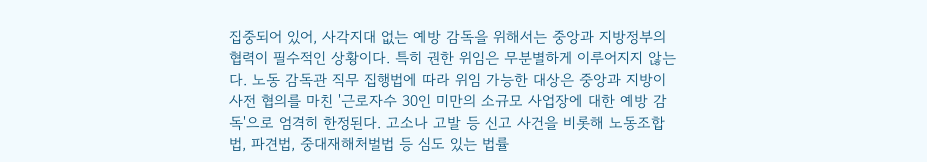집중되어 있어, 사각지대 없는 예방 감독을 위해서는 중앙과 지방정부의 협력이 필수적인 상황이다. 특히 권한 위임은 무분별하게 이루어지지 않는다. 노동 감독관 직무 집행법에 따라 위임 가능한 대상은 중앙과 지방이 사전 협의를 마친 '근로자수 30인 미만의 소규모 사업장에 대한 예방 감독'으로 엄격히 한정된다. 고소나 고발 등 신고 사건을 비롯해 노동조합법, 파견법, 중대재해처벌법 등 심도 있는 법률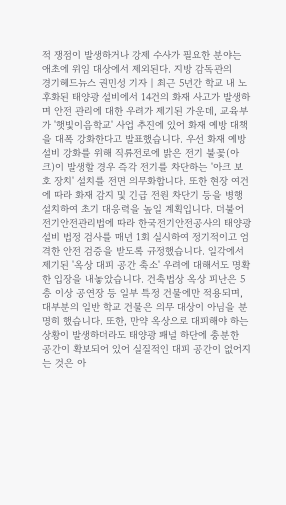적 쟁점이 발생하거나 강제 수사가 필요한 분야는 애초에 위임 대상에서 제외된다. 지방 감독관의
경기헤드뉴스 권민성 기자 | 최근 5년간 학교 내 노후화된 태양광 설비에서 14건의 화재 사고가 발생하며 안전 관리에 대한 우려가 제기된 가운데, 교육부가 '햇빛이음학교' 사업 추진에 있어 화재 예방 대책을 대폭 강화한다고 발표했습니다. 우선 화재 예방 설비 강화를 위해 직류전로에 밝은 전기 불꽃(아크)이 발생할 경우 즉각 전기를 차단하는 '아크 보호 장치' 설치를 전면 의무화합니다. 또한 현장 여건에 따라 화재 감지 및 긴급 전원 차단기 등을 병행 설치하여 초기 대응력을 높일 계획입니다. 더불어 전기안전관리법에 따라 한국전기안전공사의 태양광 설비 법정 검사를 매년 1회 실시하여 정기적이고 엄격한 안전 검증을 받도록 규정했습니다. 일각에서 제기된 '옥상 대피 공간 축소' 우려에 대해서도 명확한 입장을 내놓았습니다. 건축법상 옥상 피난은 5층 이상 공연장 등 일부 특정 건물에만 적용되며, 대부분의 일반 학교 건물은 의무 대상이 아님을 분명히 했습니다. 또한, 만약 옥상으로 대피해야 하는 상황이 발생하더라도 태양광 패널 하단에 충분한 공간이 확보되어 있어 실질적인 대피 공간이 없어지는 것은 아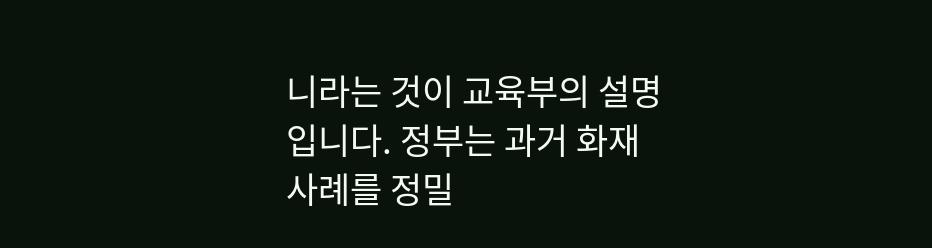니라는 것이 교육부의 설명입니다. 정부는 과거 화재 사례를 정밀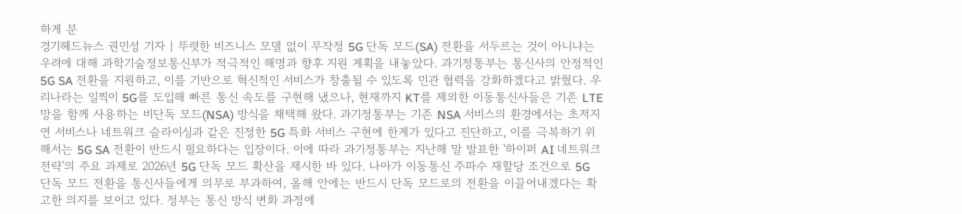하게 분
경기헤드뉴스 권민성 기자 | 뚜렷한 비즈니스 모델 없이 무작정 5G 단독 모드(SA) 전환을 서두르는 것이 아니냐는 우려에 대해 과학기술정보통신부가 적극적인 해명과 향후 지원 계획을 내놓았다. 과기정통부는 통신사의 안정적인 5G SA 전환을 지원하고, 이를 기반으로 혁신적인 서비스가 창출될 수 있도록 민관 협력을 강화하겠다고 밝혔다. 우리나라는 일찍이 5G를 도입해 빠른 통신 속도를 구현해 냈으나, 현재까지 KT를 제외한 이동통신사들은 기존 LTE 망을 함께 사용하는 비단독 모드(NSA) 방식을 채택해 왔다. 과기정통부는 기존 NSA 서비스의 환경에서는 초저지연 서비스나 네트워크 슬라이싱과 같은 진정한 5G 특화 서비스 구현에 한계가 있다고 진단하고, 이를 극복하기 위해서는 5G SA 전환이 반드시 필요하다는 입장이다. 이에 따라 과기정통부는 지난해 말 발표한 '하이퍼 AI 네트워크 전략'의 주요 과제로 2026년 5G 단독 모드 확산을 제시한 바 있다. 나아가 이동통신 주파수 재할당 조건으로 5G 단독 모드 전환을 통신사들에게 의무로 부과하여, 올해 안에는 반드시 단독 모드로의 전환을 이끌어내겠다는 확고한 의지를 보이고 있다. 정부는 통신 방식 변화 과정에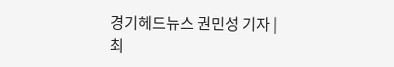경기헤드뉴스 권민성 기자 | 최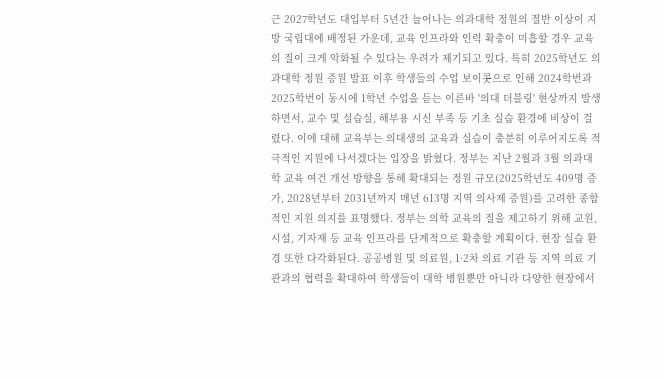근 2027학년도 대입부터 5년간 늘어나는 의과대학 정원의 절반 이상이 지방 국립대에 배정된 가운데, 교육 인프라와 인력 확충이 미흡할 경우 교육의 질이 크게 악화될 수 있다는 우려가 제기되고 있다. 특히 2025학년도 의과대학 정원 증원 발표 이후 학생들의 수업 보이콧으로 인해 2024학번과 2025학번이 동시에 1학년 수업을 듣는 이른바 '의대 더블링' 현상까지 발생하면서, 교수 및 실습실, 해부용 시신 부족 등 기초 실습 환경에 비상이 걸렸다. 이에 대해 교육부는 의대생의 교육과 실습이 충분히 이루어지도록 적극적인 지원에 나서겠다는 입장을 밝혔다. 정부는 지난 2월과 3월 의과대학 교육 여건 개선 방향을 통해 확대되는 정원 규모(2025학년도 409명 증가, 2028년부터 2031년까지 매년 613명 지역 의사제 증원)를 고려한 종합적인 지원 의지를 표명했다. 정부는 의학 교육의 질을 제고하기 위해 교원, 시설, 기자재 등 교육 인프라를 단계적으로 확충할 계획이다. 현장 실습 환경 또한 다각화된다. 공공병원 및 의료원, 1·2차 의료 기관 등 지역 의료 기관과의 협력을 확대하여 학생들이 대학 병원뿐만 아니라 다양한 현장에서